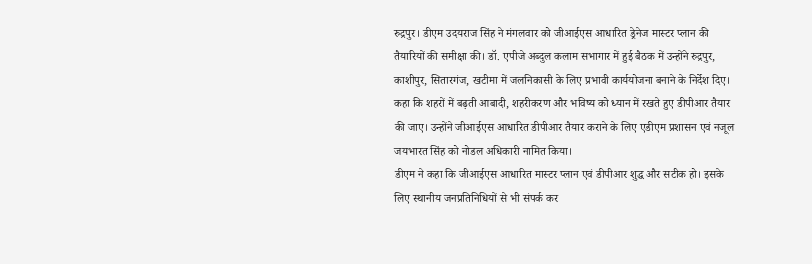रुद्रपुर। डीएम उदयराज सिंह ने मंगलवार को जीआईएस आधारित ड्रेनेज मास्टर प्लान की तैयारियों की समीक्षा की। डॉ. एपीजे अब्दुल कलाम सभागार में हुई बैठक में उन्होंने रुद्रपुर, काशीपुर, सितारगंज, खटीमा में जलनिकासी के लिए प्रभावी कार्ययोजना बनाने के निर्देश दिए। कहा कि शहरों में बढ़ती आबादी, शहरीकरण और भविष्य को ध्यान में रखते हुए डीपीआर तैयार की जाए। उन्होंने जीआईएस आधारित डीपीआर तैयार कराने के लिए एडीएम प्रशासन एवं नजूल जयभारत सिंह को नोडल अधिकारी नामित किया।
डीएम ने कहा कि जीआईएस आधारित मास्टर प्लान एवं डीपीआर शुद्ध और सटीक हो। इसके लिए स्थानीय जनप्रतिनिधियों से भी संपर्क कर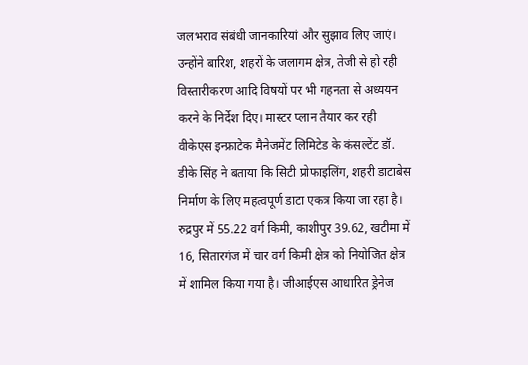जलभराव संबंधी जानकारियां और सुझाव लिए जाएं। उन्होंने बारिश, शहरों के जलागम क्षेत्र, तेजी से हो रही विस्तारीकरण आदि विषयों पर भी गहनता से अध्ययन करने के निर्देश दिए। मास्टर प्लान तैयार कर रही वीकेएस इन्फ्राटेक मैनेजमेंट लिमिटेड के कंसल्टेंट डॉ. डीके सिंह ने बताया कि सिटी प्रोफाइलिंग, शहरी डाटाबेस निर्माण के लिए महत्वपूर्ण डाटा एकत्र किया जा रहा है।
रुद्रपुर में 55.22 वर्ग किमी, काशीपुर 39.62, खटीमा में 16, सितारगंज में चार वर्ग किमी क्षेत्र को नियोजित क्षेत्र में शामिल किया गया है। जीआईएस आधारित ड्रेनेज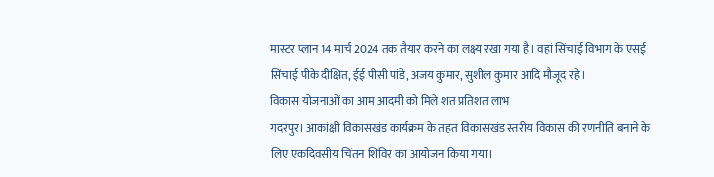मास्टर प्लान 14 मार्च 2024 तक तैयार करने का लक्ष्य रखा गया है। वहां सिंचाई विभाग के एसई सिंचाई पीके दीक्षित, ईई पीसी पांडे, अजय कुमार, सुशील कुमार आदि मौजूद रहे।
विकास योजनाओं का आम आदमी को मिले शत प्रतिशत लाभ
गदरपुर। आकांक्षी विकासखंड कार्यक्रम के तहत विकासखंड स्तरीय विकास की रणनीति बनाने के लिए एकदिवसीय चिंतन शिविर का आयोजन किया गया।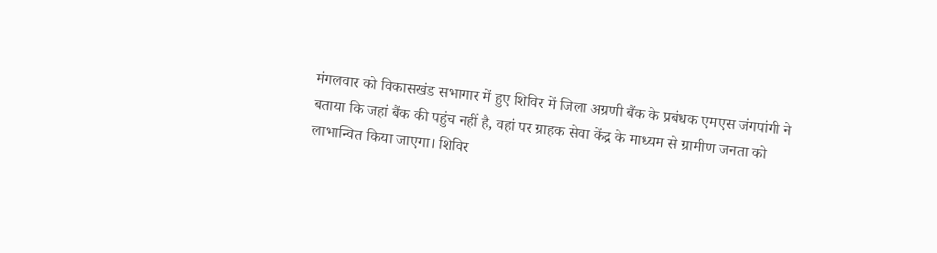मंगलवार को विकासखंड सभागार में हुए शिविर में जिला अग्रणी बैंक के प्रबंधक एमएस जंगपांगी ने बताया कि जहां बैंक की पहुंच नहीं है, वहां पर ग्राहक सेवा केंद्र के माध्यम से ग्रामीण जनता को लाभान्वित किया जाएगा। शिविर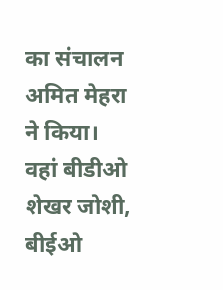का संचालन अमित मेहरा ने किया। वहां बीडीओ शेखर जोशी, बीईओ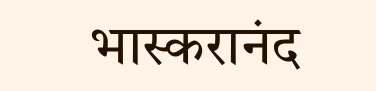भास्करानंद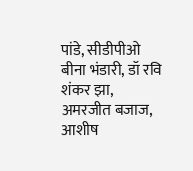पांडे, सीडीपीओ बीना भंडारी, डॉ रवि शंकर झा, अमरजीत बजाज, आशीष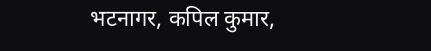भटनागर, कपिल कुमार,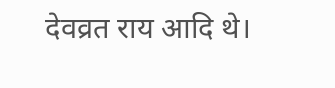देवव्रत राय आदि थे।